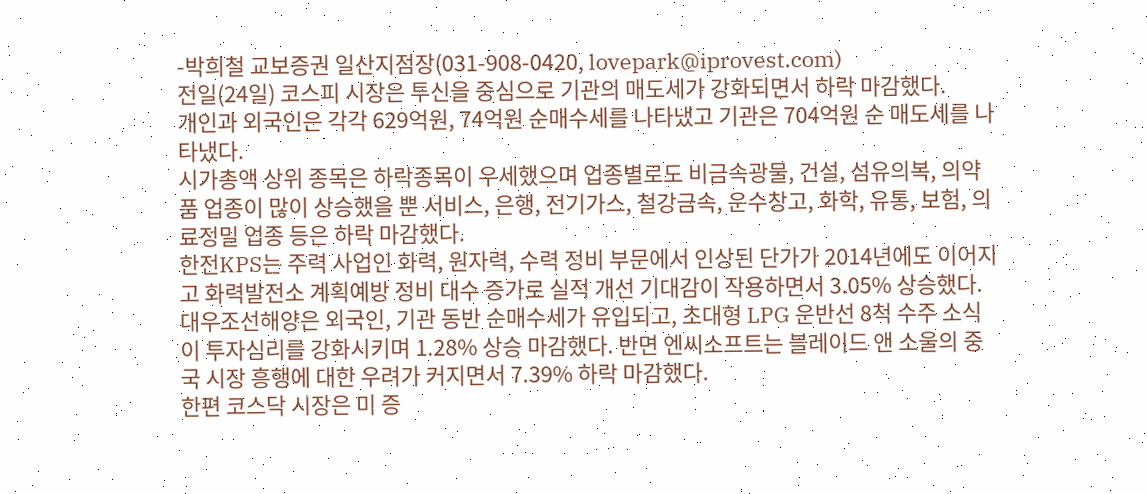-박희철 교보증권 일산지점장(031-908-0420, lovepark@iprovest.com)
전일(24일) 코스피 시장은 투신을 중심으로 기관의 매도세가 강화되면서 하락 마감했다.
개인과 외국인은 각각 629억원, 74억원 순매수세를 나타냈고 기관은 704억원 순 매도세를 나타냈다.
시가총액 상위 종목은 하락종목이 우세했으며 업종별로도 비금속광물, 건설, 섬유의복, 의약품 업종이 많이 상승했을 뿐 서비스, 은행, 전기가스, 철강금속, 운수창고, 화학, 유통, 보험, 의료정밀 업종 등은 하락 마감했다.
한전KPS는 주력 사업인 화력, 원자력, 수력 정비 부문에서 인상된 단가가 2014년에도 이어지고 화력발전소 계획예방 정비 대수 증가로 실적 개선 기대감이 작용하면서 3.05% 상승했다. 대우조선해양은 외국인, 기관 동반 순매수세가 유입되고, 초대형 LPG 운반선 8척 수주 소식이 투자심리를 강화시키며 1.28% 상승 마감했다. 반면 엔씨소프트는 블레이드 앤 소울의 중국 시장 흥행에 대한 우려가 커지면서 7.39% 하락 마감했다.
한편 코스닥 시장은 미 증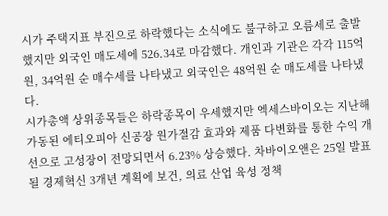시가 주택지표 부진으로 하락했다는 소식에도 불구하고 오름세로 출발했지만 외국인 매도세에 526.34로 마감했다. 개인과 기관은 각각 115억원, 34억원 순 매수세를 나타냈고 외국인은 48억원 순 매도세를 나타냈다.
시가총액 상위종목들은 하락종목이 우세했지만 엑세스바이오는 지난해 가동된 에티오피아 신공장 원가절감 효과와 제품 다변화를 통한 수익 개선으로 고성장이 전망되면서 6.23% 상승했다. 차바이오앤은 25일 발표될 경제혁신 3개년 계획에 보건, 의료 산업 육성 정책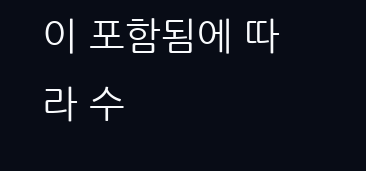이 포함됨에 따라 수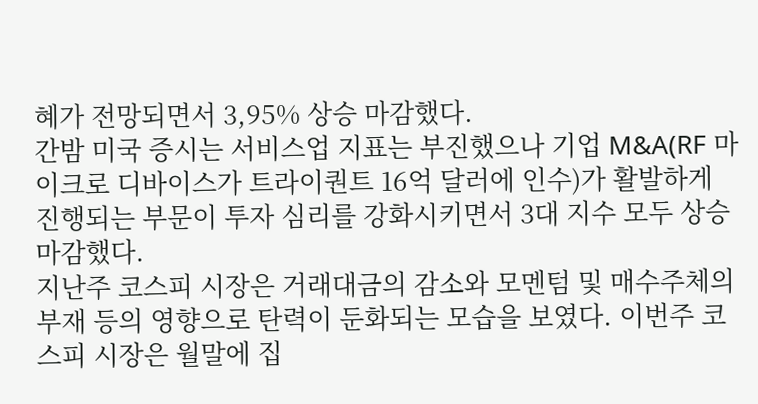혜가 전망되면서 3,95% 상승 마감했다.
간밤 미국 증시는 서비스업 지표는 부진했으나 기업 M&A(RF 마이크로 디바이스가 트라이퀀트 16억 달러에 인수)가 활발하게 진행되는 부문이 투자 심리를 강화시키면서 3대 지수 모두 상승 마감했다.
지난주 코스피 시장은 거래대금의 감소와 모멘텀 및 매수주체의 부재 등의 영향으로 탄력이 둔화되는 모습을 보였다. 이번주 코스피 시장은 월말에 집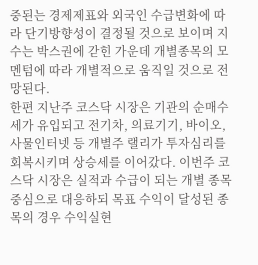중된는 경제제표와 외국인 수급변화에 따라 단기방향성이 결정될 것으로 보이며 지수는 박스권에 갇힌 가운데 개별종목의 모멘텀에 따라 개별적으로 움직일 것으로 전망된다.
한편 지난주 코스닥 시장은 기관의 순매수세가 유입되고 전기차, 의료기기, 바이오, 사물인터넷 등 개별주 랠리가 투자심리를 회복시키며 상승세를 이어갔다. 이번주 코스닥 시장은 실적과 수급이 되는 개별 종목 중심으로 대응하되 목표 수익이 달성된 종목의 경우 수익실현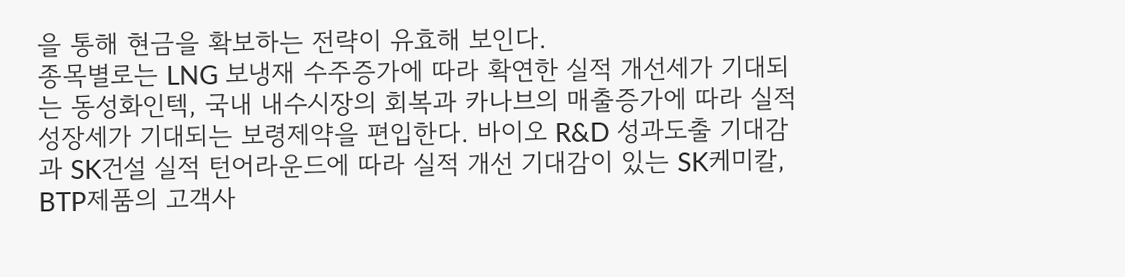을 통해 현금을 확보하는 전략이 유효해 보인다.
종목별로는 LNG 보냉재 수주증가에 따라 확연한 실적 개선세가 기대되는 동성화인텍, 국내 내수시장의 회복과 카나브의 매출증가에 따라 실적 성장세가 기대되는 보령제약을 편입한다. 바이오 R&D 성과도출 기대감과 SK건설 실적 턴어라운드에 따라 실적 개선 기대감이 있는 SK케미칼, BTP제품의 고객사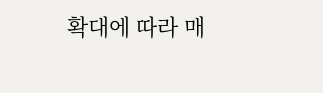확대에 따라 매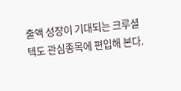출액 성장이 기대되는 크루셜텍도 관심종목에 편입해 본다.